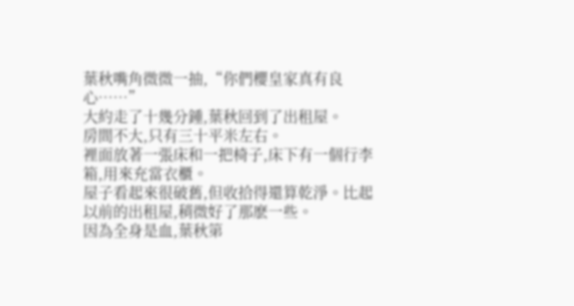葉秋嘴角微微一抽,“你們櫻皇家真有良心……”
大約走了十幾分鍾,葉秋回到了出租屋。
房間不大,只有三十平米左右。
裡面放著一張床和一把椅子,床下有一個行李箱,用來充當衣櫃。
屋子看起來很破舊,但收拾得還算乾淨。比起以前的出租屋,稍微好了那麽一些。
因為全身是血,葉秋第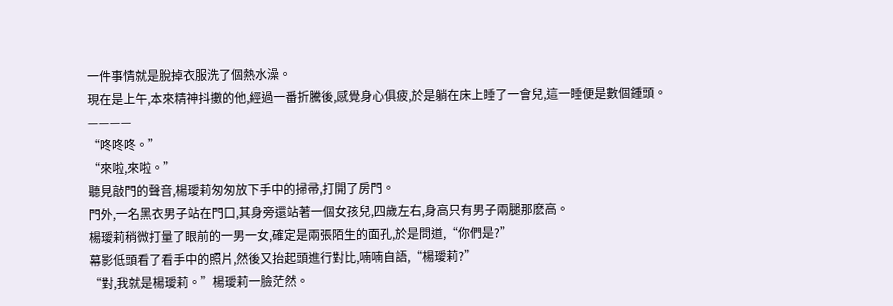一件事情就是脫掉衣服洗了個熱水澡。
現在是上午,本來精神抖擻的他,經過一番折騰後,感覺身心俱疲,於是躺在床上睡了一會兒,這一睡便是數個鍾頭。
————
“咚咚咚。”
“來啦,來啦。”
聽見敲門的聲音,楊璦莉匆匆放下手中的掃帚,打開了房門。
門外,一名黑衣男子站在門口,其身旁還站著一個女孩兒,四歲左右,身高只有男子兩腿那麽高。
楊璦莉稍微打量了眼前的一男一女,確定是兩張陌生的面孔,於是問道,“你們是?”
幕影低頭看了看手中的照片,然後又抬起頭進行對比,喃喃自語,“楊璦莉?”
“對,我就是楊璦莉。”楊璦莉一臉茫然。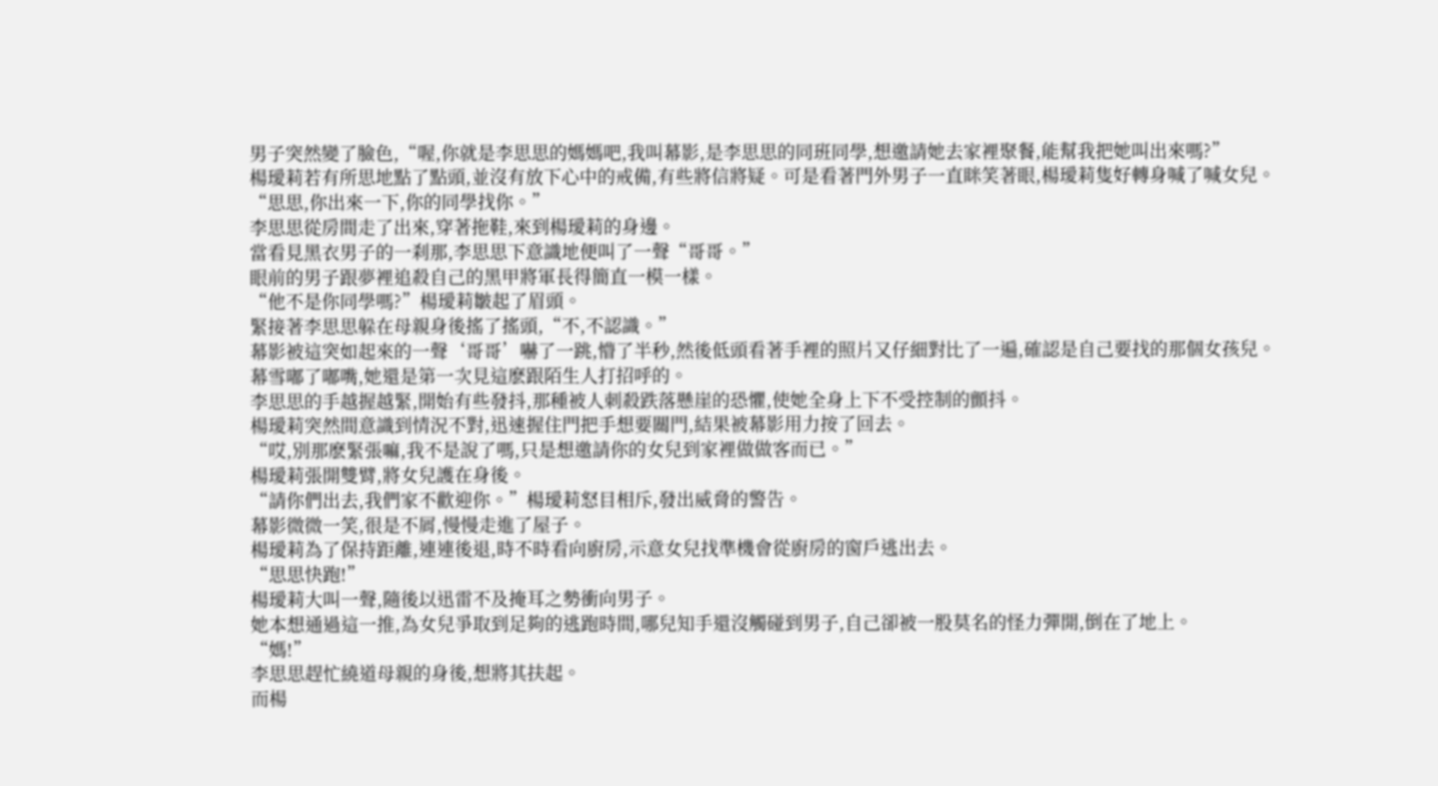男子突然變了臉色,“喔,你就是李思思的媽媽吧,我叫幕影,是李思思的同班同學,想邀請她去家裡聚餐,能幫我把她叫出來嗎?”
楊璦莉若有所思地點了點頭,並沒有放下心中的戒備,有些將信將疑。可是看著門外男子一直眯笑著眼,楊璦莉隻好轉身喊了喊女兒。
“思思,你出來一下,你的同學找你。”
李思思從房間走了出來,穿著拖鞋,來到楊璦莉的身邊。
當看見黑衣男子的一刹那,李思思下意識地便叫了一聲“哥哥。”
眼前的男子跟夢裡追殺自己的黑甲將軍長得簡直一模一樣。
“他不是你同學嗎?”楊璦莉皺起了眉頭。
緊接著李思思躲在母親身後搖了搖頭,“不,不認識。”
幕影被這突如起來的一聲‘哥哥’嚇了一跳,懵了半秒,然後低頭看著手裡的照片又仔細對比了一遍,確認是自己要找的那個女孩兒。
幕雪嘟了嘟嘴,她還是第一次見這麽跟陌生人打招呼的。
李思思的手越握越緊,開始有些發抖,那種被人刺殺跌落懸崖的恐懼,使她全身上下不受控制的顫抖。
楊璦莉突然間意識到情況不對,迅速握住門把手想要關門,結果被幕影用力按了回去。
“哎,別那麽緊張嘛,我不是說了嗎,只是想邀請你的女兒到家裡做做客而已。”
楊璦莉張開雙臂,將女兒護在身後。
“請你們出去,我們家不歡迎你。”楊璦莉怒目相斥,發出威脅的警告。
幕影微微一笑,很是不屑,慢慢走進了屋子。
楊璦莉為了保持距離,連連後退,時不時看向廚房,示意女兒找準機會從廚房的窗戶逃出去。
“思思快跑!”
楊璦莉大叫一聲,隨後以迅雷不及掩耳之勢衝向男子。
她本想通過這一推,為女兒爭取到足夠的逃跑時間,哪兒知手還沒觸碰到男子,自己卻被一股莫名的怪力彈開,倒在了地上。
“媽!”
李思思趕忙繞道母親的身後,想將其扶起。
而楊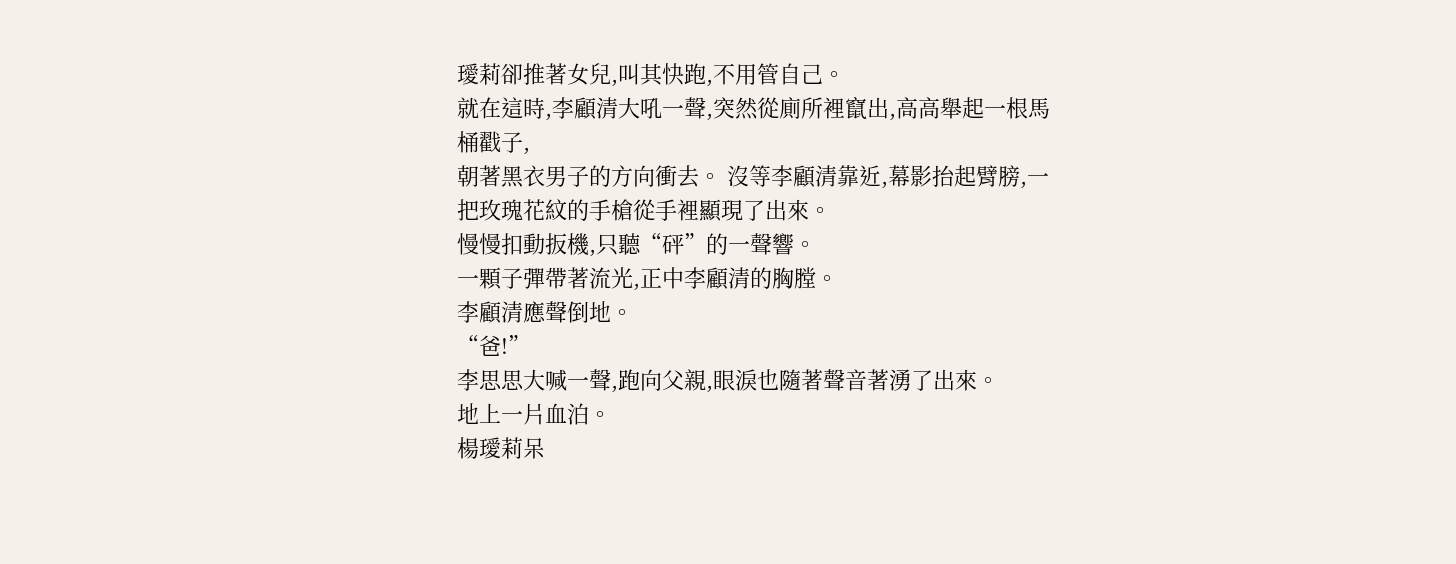璦莉卻推著女兒,叫其快跑,不用管自己。
就在這時,李顧清大吼一聲,突然從廁所裡竄出,高高舉起一根馬桶戳子,
朝著黑衣男子的方向衝去。 沒等李顧清靠近,幕影抬起臂膀,一把玫瑰花紋的手槍從手裡顯現了出來。
慢慢扣動扳機,只聽“砰”的一聲響。
一顆子彈帶著流光,正中李顧清的胸膛。
李顧清應聲倒地。
“爸!”
李思思大喊一聲,跑向父親,眼淚也隨著聲音著湧了出來。
地上一片血泊。
楊璦莉呆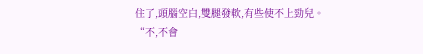住了,頭腦空白,雙腿發軟,有些使不上勁兒。
“不,不會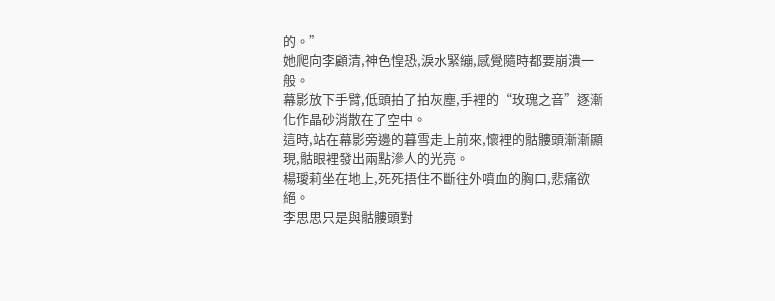的。”
她爬向李顧清,神色惶恐,淚水緊繃,感覺隨時都要崩潰一般。
幕影放下手臂,低頭拍了拍灰塵,手裡的“玫瑰之音”逐漸化作晶砂消散在了空中。
這時,站在幕影旁邊的暮雪走上前來,懷裡的骷髏頭漸漸顯現,骷眼裡發出兩點滲人的光亮。
楊璦莉坐在地上,死死捂住不斷往外噴血的胸口,悲痛欲絕。
李思思只是與骷髏頭對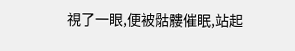視了一眼,便被骷髏催眠,站起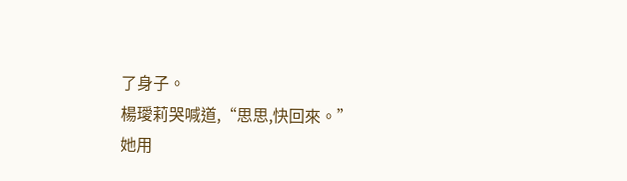了身子。
楊璦莉哭喊道,“思思,快回來。”
她用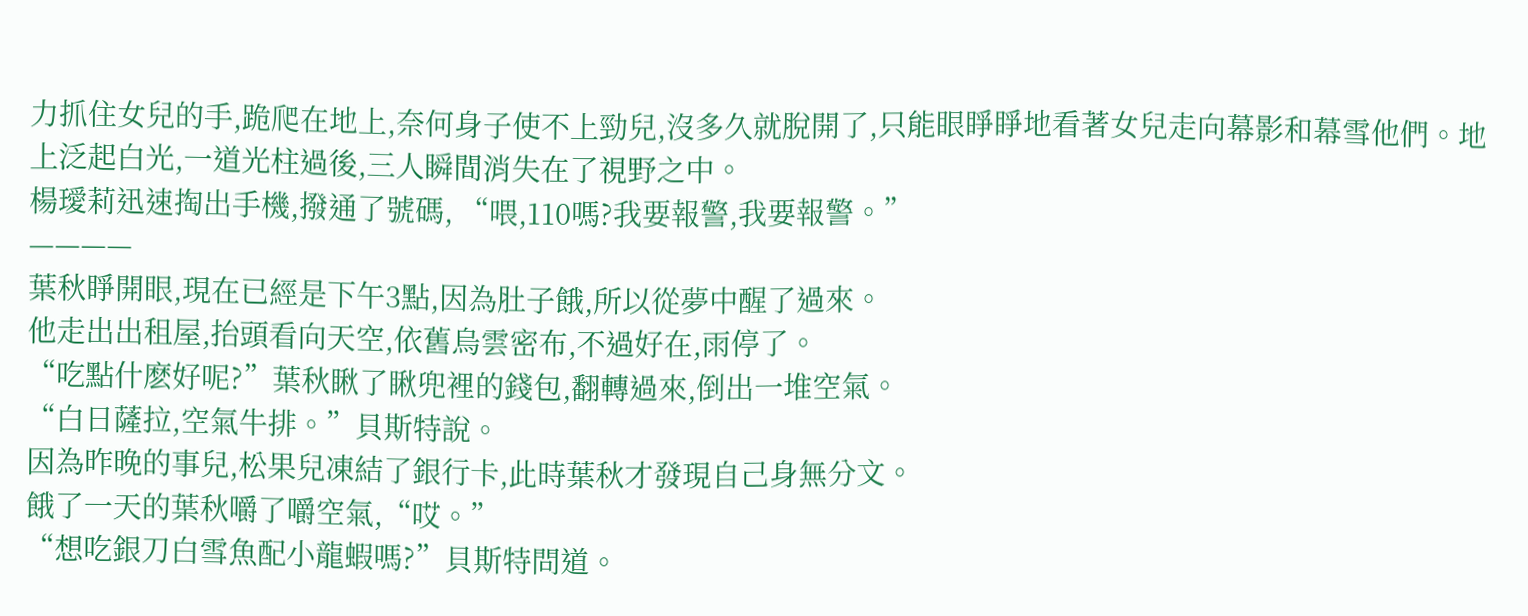力抓住女兒的手,跪爬在地上,奈何身子使不上勁兒,沒多久就脫開了,只能眼睜睜地看著女兒走向幕影和幕雪他們。地上泛起白光,一道光柱過後,三人瞬間消失在了視野之中。
楊璦莉迅速掏出手機,撥通了號碼, “喂,110嗎?我要報警,我要報警。”
————
葉秋睜開眼,現在已經是下午3點,因為肚子餓,所以從夢中醒了過來。
他走出出租屋,抬頭看向天空,依舊烏雲密布,不過好在,雨停了。
“吃點什麽好呢?”葉秋瞅了瞅兜裡的錢包,翻轉過來,倒出一堆空氣。
“白日薩拉,空氣牛排。”貝斯特說。
因為昨晚的事兒,松果兒凍結了銀行卡,此時葉秋才發現自己身無分文。
餓了一天的葉秋嚼了嚼空氣,“哎。”
“想吃銀刀白雪魚配小龍蝦嗎?”貝斯特問道。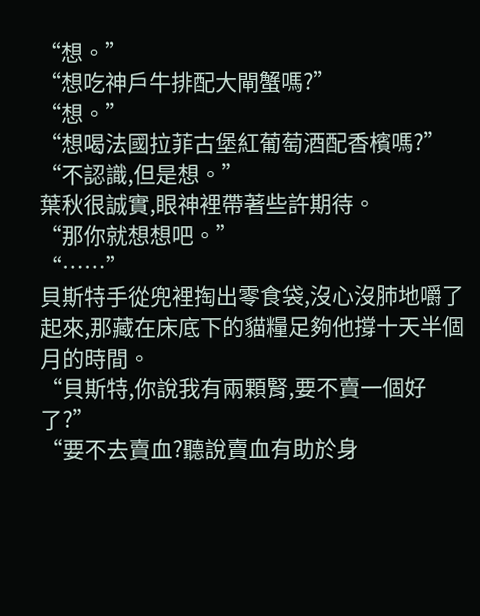“想。”
“想吃神戶牛排配大閘蟹嗎?”
“想。”
“想喝法國拉菲古堡紅葡萄酒配香檳嗎?”
“不認識,但是想。”
葉秋很誠實,眼神裡帶著些許期待。
“那你就想想吧。”
“……”
貝斯特手從兜裡掏出零食袋,沒心沒肺地嚼了起來,那藏在床底下的貓糧足夠他撐十天半個月的時間。
“貝斯特,你說我有兩顆腎,要不賣一個好了?”
“要不去賣血?聽說賣血有助於身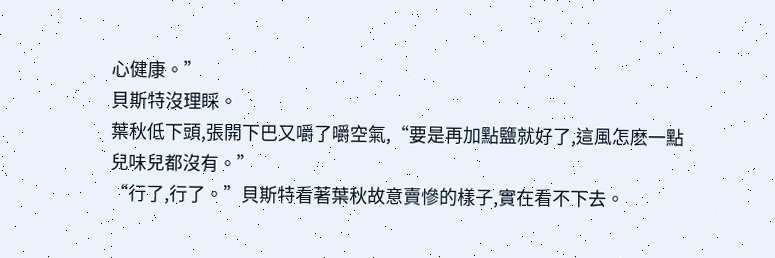心健康。”
貝斯特沒理睬。
葉秋低下頭,張開下巴又嚼了嚼空氣,“要是再加點鹽就好了,這風怎麽一點兒味兒都沒有。”
“行了,行了。”貝斯特看著葉秋故意賣慘的樣子,實在看不下去。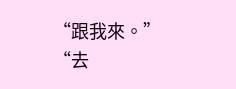“跟我來。”
“去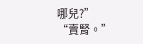哪兒?”
“賣腎。”